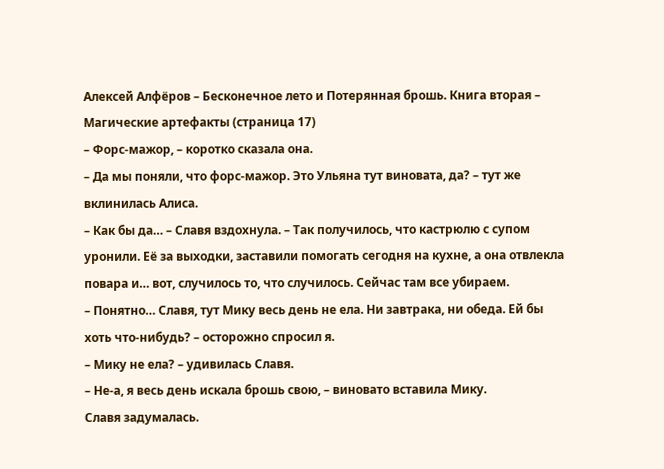Алексей Алфёров – Бесконечное лето и Потерянная брошь. Книга вторая – Магические артефакты (страница 17)
– Форс-мажор, – коротко сказала она.
– Да мы поняли, что форс-мажор. Это Ульяна тут виновата, да? – тут же вклинилась Алиса.
– Как бы да… – Славя вздохнула. – Так получилось, что кастрюлю с супом уронили. Её за выходки, заставили помогать сегодня на кухне, а она отвлекла повара и… вот, случилось то, что случилось. Сейчас там все убираем.
– Понятно… Славя, тут Мику весь день не ела. Ни завтрака, ни обеда. Ей бы хоть что-нибудь? – осторожно спросил я.
– Мику не ела? – удивилась Славя.
– Не-а, я весь день искала брошь свою, – виновато вставила Мику.
Славя задумалась.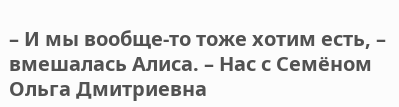– И мы вообще-то тоже хотим есть, – вмешалась Алиса. – Нас с Семёном Ольга Дмитриевна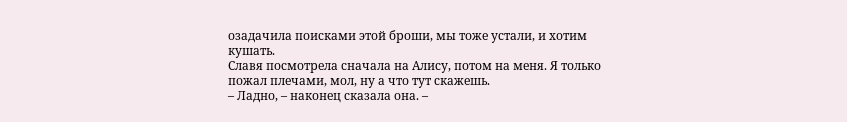озадачила поисками этой броши, мы тоже устали, и хотим кушать.
Славя посмотрела сначала на Алису, потом на меня. Я только пожал плечами, мол, ну а что тут скажешь.
– Ладно, – наконец сказала она. –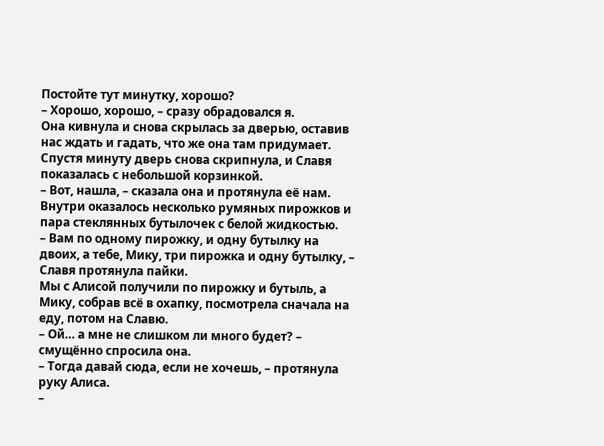Постойте тут минутку, хорошо?
– Хорошо, хорошо, – сразу обрадовался я.
Она кивнула и снова скрылась за дверью, оставив нас ждать и гадать, что же она там придумает.
Спустя минуту дверь снова скрипнула, и Славя показалась с небольшой корзинкой.
– Вот, нашла, – сказала она и протянула её нам.
Внутри оказалось несколько румяных пирожков и пара стеклянных бутылочек с белой жидкостью.
– Вам по одному пирожку, и одну бутылку на двоих, а тебе, Мику, три пирожка и одну бутылку, – Славя протянула пайки.
Мы с Алисой получили по пирожку и бутыль, а Мику, собрав всё в охапку, посмотрела сначала на еду, потом на Славю.
– Ой… а мне не слишком ли много будет? – смущённо спросила она.
– Тогда давай сюда, если не хочешь, – протянула руку Алиса.
–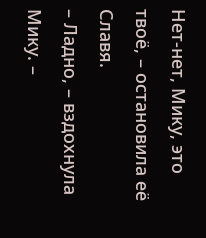Нет-нет, Мику, это твоё, – остановила её Славя.
– Ладно, – вздохнула Мику. –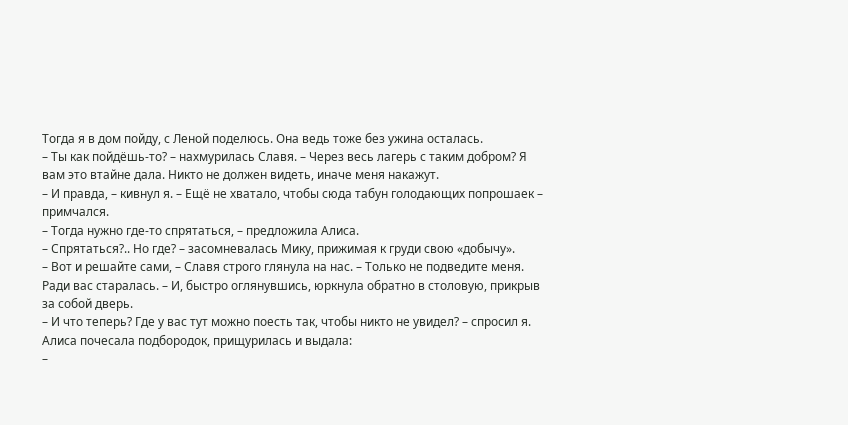Тогда я в дом пойду, с Леной поделюсь. Она ведь тоже без ужина осталась.
– Ты как пойдёшь-то? – нахмурилась Славя. – Через весь лагерь с таким добром? Я вам это втайне дала. Никто не должен видеть, иначе меня накажут.
– И правда, – кивнул я. – Ещё не хватало, чтобы сюда табун голодающих попрошаек – примчался.
– Тогда нужно где-то спрятаться, – предложила Алиса.
– Спрятаться?.. Но где? – засомневалась Мику, прижимая к груди свою «добычу».
– Вот и решайте сами, – Славя строго глянула на нас. – Только не подведите меня. Ради вас старалась. – И, быстро оглянувшись, юркнула обратно в столовую, прикрыв за собой дверь.
– И что теперь? Где у вас тут можно поесть так, чтобы никто не увидел? – спросил я.
Алиса почесала подбородок, прищурилась и выдала:
–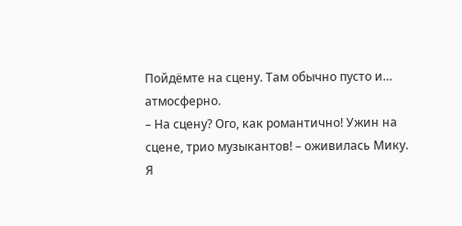Пойдёмте на сцену. Там обычно пусто и… атмосферно.
– На сцену? Ого, как романтично! Ужин на сцене, трио музыкантов! – оживилась Мику.
Я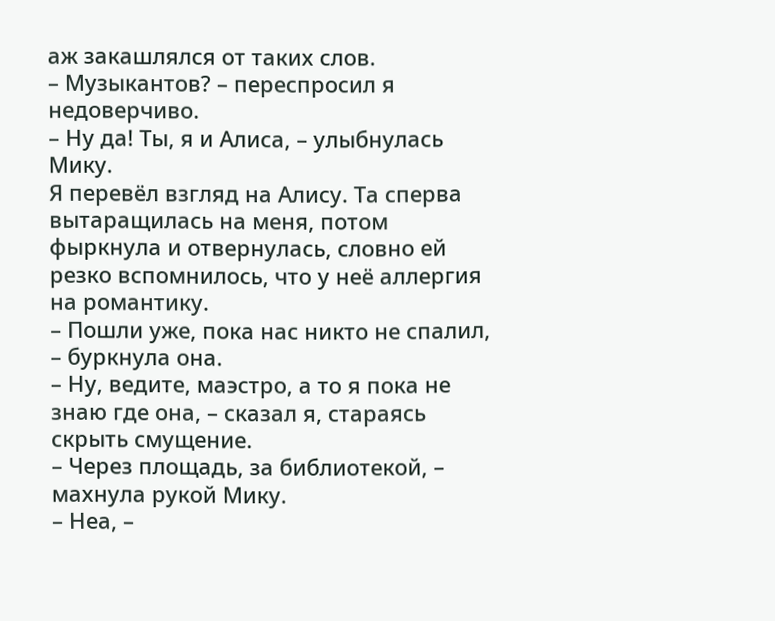аж закашлялся от таких слов.
– Музыкантов? – переспросил я недоверчиво.
– Ну да! Ты, я и Алиса, – улыбнулась Мику.
Я перевёл взгляд на Алису. Та сперва вытаращилась на меня, потом фыркнула и отвернулась, словно ей резко вспомнилось, что у неё аллергия на романтику.
– Пошли уже, пока нас никто не спалил, – буркнула она.
– Ну, ведите, маэстро, а то я пока не знаю где она, – сказал я, стараясь скрыть смущение.
– Через площадь, за библиотекой, – махнула рукой Мику.
– Неа, –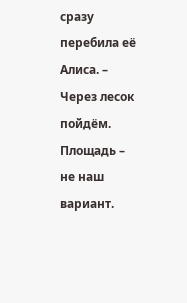сразу перебила её Алиса. – Через лесок пойдём. Площадь – не наш вариант.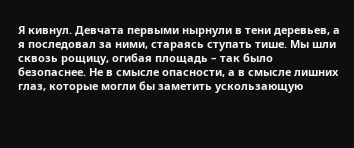Я кивнул. Девчата первыми нырнули в тени деревьев, а я последовал за ними, стараясь ступать тише. Мы шли сквозь рощицу, огибая площадь – так было безопаснее. Не в смысле опасности, а в смысле лишних глаз, которые могли бы заметить ускользающую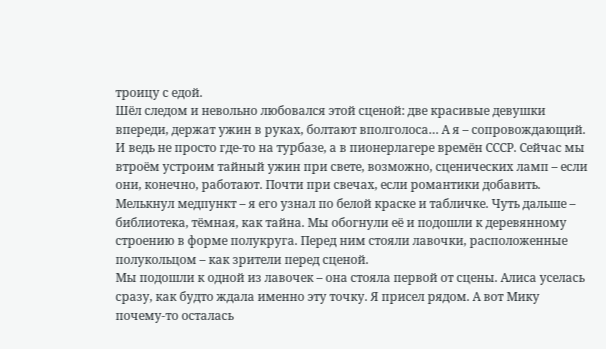троицу с едой.
Шёл следом и невольно любовался этой сценой: две красивые девушки впереди, держат ужин в руках, болтают вполголоса… А я – сопровождающий. И ведь не просто где-то на турбазе, а в пионерлагере времён СССР. Сейчас мы втроём устроим тайный ужин при свете, возможно, сценических ламп – если они, конечно, работают. Почти при свечах, если романтики добавить.
Мелькнул медпункт – я его узнал по белой краске и табличке. Чуть дальше – библиотека, тёмная, как тайна. Мы обогнули её и подошли к деревянному строению в форме полукруга. Перед ним стояли лавочки, расположенные полукольцом – как зрители перед сценой.
Мы подошли к одной из лавочек – она стояла первой от сцены. Алиса уселась сразу, как будто ждала именно эту точку. Я присел рядом. А вот Мику почему-то осталась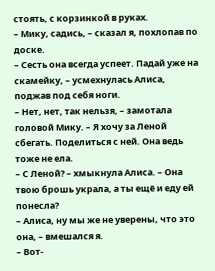стоять, с корзинкой в руках.
– Мику, садись, – сказал я, похлопав по доске.
– Сесть она всегда успеет. Падай уже на скамейку, – усмехнулась Алиса, поджав под себя ноги.
– Нет, нет, так нельзя, – замотала головой Мику. – Я хочу за Леной сбегать. Поделиться с ней. Она ведь тоже не ела.
– С Леной? – хмыкнула Алиса. – Она твою брошь украла, а ты ещё и еду ей понесла?
– Алиса, ну мы же не уверены, что это она, – вмешался я.
– Вот-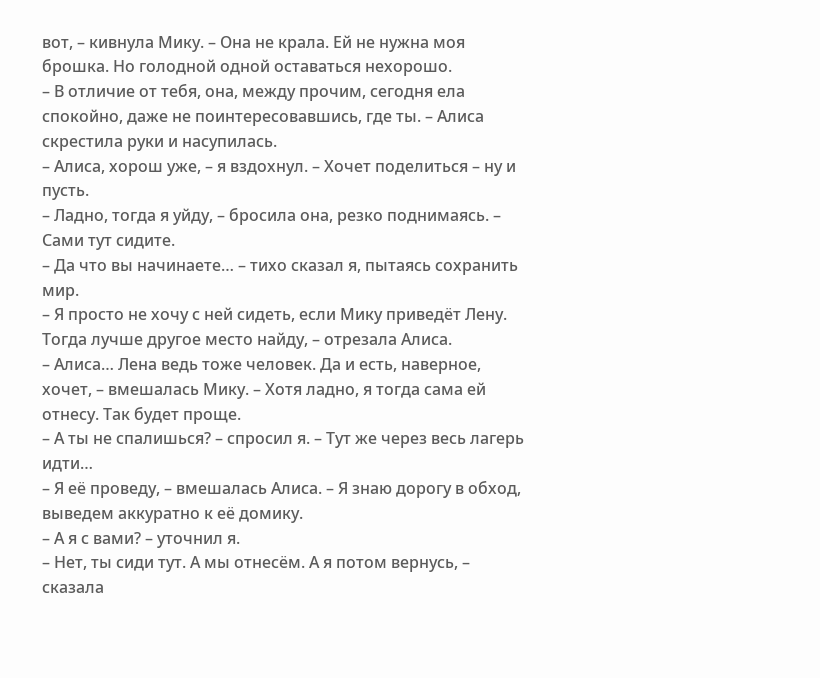вот, – кивнула Мику. – Она не крала. Ей не нужна моя брошка. Но голодной одной оставаться нехорошо.
– В отличие от тебя, она, между прочим, сегодня ела спокойно, даже не поинтересовавшись, где ты. – Алиса скрестила руки и насупилась.
– Алиса, хорош уже, – я вздохнул. – Хочет поделиться – ну и пусть.
– Ладно, тогда я уйду, – бросила она, резко поднимаясь. – Сами тут сидите.
– Да что вы начинаете… – тихо сказал я, пытаясь сохранить мир.
– Я просто не хочу с ней сидеть, если Мику приведёт Лену. Тогда лучше другое место найду, – отрезала Алиса.
– Алиса… Лена ведь тоже человек. Да и есть, наверное, хочет, – вмешалась Мику. – Хотя ладно, я тогда сама ей отнесу. Так будет проще.
– А ты не спалишься? – спросил я. – Тут же через весь лагерь идти…
– Я её проведу, – вмешалась Алиса. – Я знаю дорогу в обход, выведем аккуратно к её домику.
– А я с вами? – уточнил я.
– Нет, ты сиди тут. А мы отнесём. А я потом вернусь, – сказала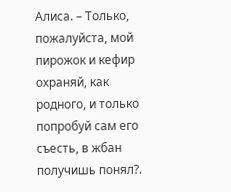Алиса. – Только, пожалуйста, мой пирожок и кефир охраняй, как родного, и только попробуй сам его съесть, в жбан получишь понял?.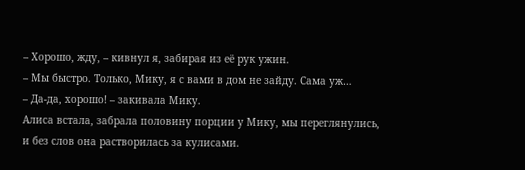– Хорошо, жду, – кивнул я, забирая из её рук ужин.
– Мы быстро. Только, Мику, я с вами в дом не зайду. Сама уж…
– Да-да, хорошо! – закивала Мику.
Алиса встала, забрала половину порции у Мику, мы переглянулись, и без слов она растворилась за кулисами.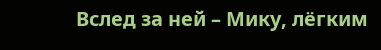Вслед за ней – Мику, лёгким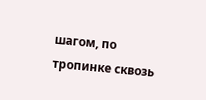шагом, по тропинке сквозь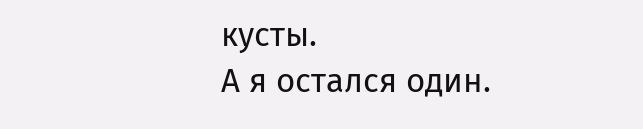кусты.
А я остался один.